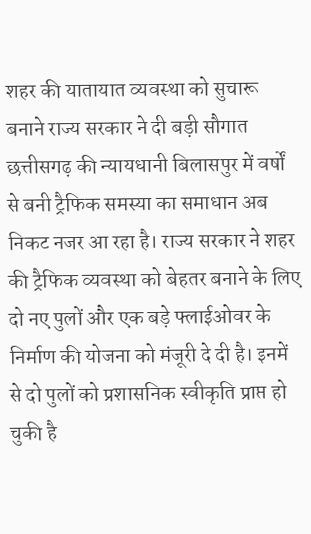शहर की यातायात व्यवस्था को सुचारू बनाने राज्य सरकार ने दी बड़ी सौगात
छत्तीसगढ़ की न्यायधानी बिलासपुर में वर्षों से बनी ट्रैफिक समस्या का समाधान अब निकट नजर आ रहा है। राज्य सरकार ने शहर की ट्रैफिक व्यवस्था को बेहतर बनाने के लिए दो नए पुलों और एक बड़े फ्लाईओवर के निर्माण की योजना को मंजूरी दे दी है। इनमें से दो पुलों को प्रशासनिक स्वीकृति प्राप्त हो चुकी है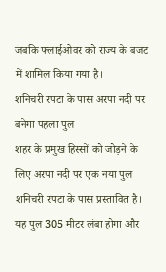जबकि फ्लाईओवर को राज्य के बजट में शामिल किया गया है।
शनिचरी रपटा के पास अरपा नदी पर बनेगा पहला पुल
शहर के प्रमुख हिस्सों को जोड़ने के लिए अरपा नदी पर एक नया पुल शनिचरी रपटा के पास प्रस्तावित है। यह पुल 305 मीटर लंबा होगा और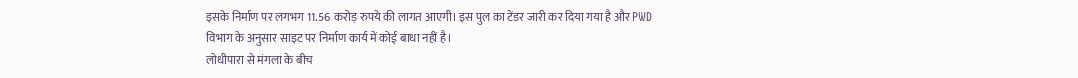इसके निर्माण पर लगभग 11.56 करोड़ रुपये की लागत आएगी। इस पुल का टेंडर जारी कर दिया गया है और PWD विभाग के अनुसार साइट पर निर्माण कार्य में कोई बाधा नहीं है।
लोधीपारा से मंगला के बीच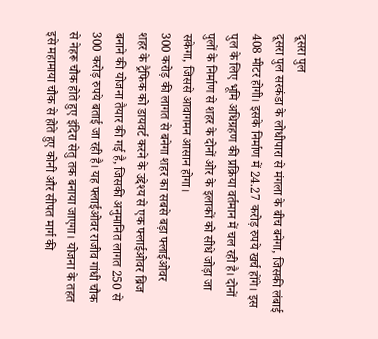दूसरा पुल
दूसरा पुल सरकंडा के लोधीपारा से मंगला के बीच बनेगा, जिसकी लंबाई 408 मीटर होगी। इसके निर्माण में 24.27 करोड़ रुपये खर्च होंगे। इस पुल के लिए भूमि अधिग्रहण की प्रक्रिया वर्तमान में चल रही है। दोनों पुलों के निर्माण से शहर के दोनों ओर के इलाकों को सीधे जोड़ा जा सकेगा, जिससे आवागमन आसान होगा।
300 करोड़ की लागत से बनेगा शहर का सबसे बड़ा फ्लाईओवर
शहर के ट्रैफिक को डायवर्ट करने के उद्देश्य से एक फ्लाईओवर ब्रिज बनाने की योजना तैयार की गई है, जिसकी अनुमानित लागत 250 से 300 करोड़ रुपये बताई जा रही है। यह फ्लाईओवर राजीव गांधी चौक से नेहरू चौक होते हुए इंदिरा सेतु तक बनाया जाएगा। योजना के तहत इसे महामाया चौक से होते हुए कोनी और सीपत मार्ग की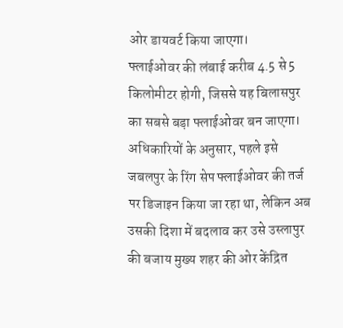ओर डायवर्ट किया जाएगा।
फ्लाईओवर की लंबाई करीब 4.5 से 5 किलोमीटर होगी, जिससे यह बिलासपुर का सबसे बड़ा फ्लाईओवर बन जाएगा। अधिकारियों के अनुसार, पहले इसे जबलपुर के रिंग सेप फ्लाईओवर की तर्ज पर डिजाइन किया जा रहा था, लेकिन अब उसकी दिशा में बदलाव कर उसे उस्लापुर की बजाय मुख्य शहर की ओर केंद्रित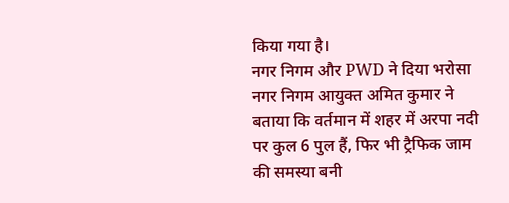किया गया है।
नगर निगम और PWD ने दिया भरोसा
नगर निगम आयुक्त अमित कुमार ने बताया कि वर्तमान में शहर में अरपा नदी पर कुल 6 पुल हैं, फिर भी ट्रैफिक जाम की समस्या बनी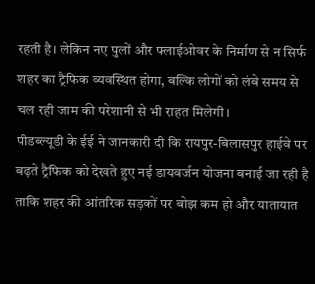रहती है। लेकिन नए पुलों और फ्लाईओवर के निर्माण से न सिर्फ शहर का ट्रैफिक व्यवस्थित होगा, बल्कि लोगों को लंबे समय से चल रही जाम की परेशानी से भी राहत मिलेगी।
पीडब्ल्यूडी के ईई ने जानकारी दी कि रायपुर-बिलासपुर हाईवे पर बढ़ते ट्रैफिक को देखते हुए नई डायवर्जन योजना बनाई जा रही है ताकि शहर की आंतरिक सड़कों पर बोझ कम हो और यातायात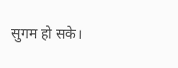सुगम हो सके।